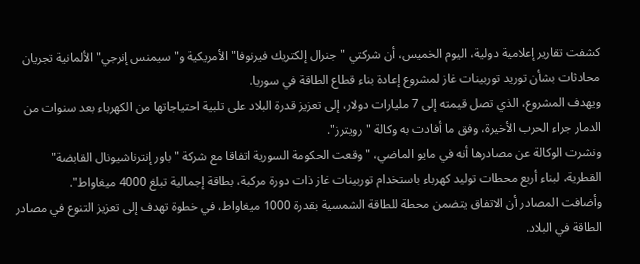كشفت تقارير إعلامية دولية، اليوم الخميس، أن شركتي "جنرال إلكتريك فيرنوفا" الأمريكية و"سيمنس إنرجي" الألمانية تجريان محادثات بشأن توريد توربينات غاز لمشروع إعادة بناء قطاع الطاقة في سوريا.
ويهدف المشروع، الذي تصل قيمته إلى 7 مليارات دولار، إلى تعزيز قدرة البلاد على تلبية احتياجاتها من الكهرباء بعد سنوات من الدمار جراء الحرب الأخيرة، وفق ما أفادت به وكالة "رويترز".
ونشرت الوكالة عن مصادرها أنه في مايو الماضي، "وقعت الحكومة السورية اتفاقا مع شركة "باور إنترناشيونال القابضة" القطرية، لبناء أربع محطات توليد كهرباء باستخدام توربينات غاز ذات دورة مركبة، بطاقة إجمالية تبلغ 4000 ميغاواط".
وأضافت المصادر أن الاتفاق يتضمن محطة للطاقة الشمسية بقدرة 1000 ميغاواط، في خطوة تهدف إلى تعزيز التنوع في مصادر الطاقة في البلاد.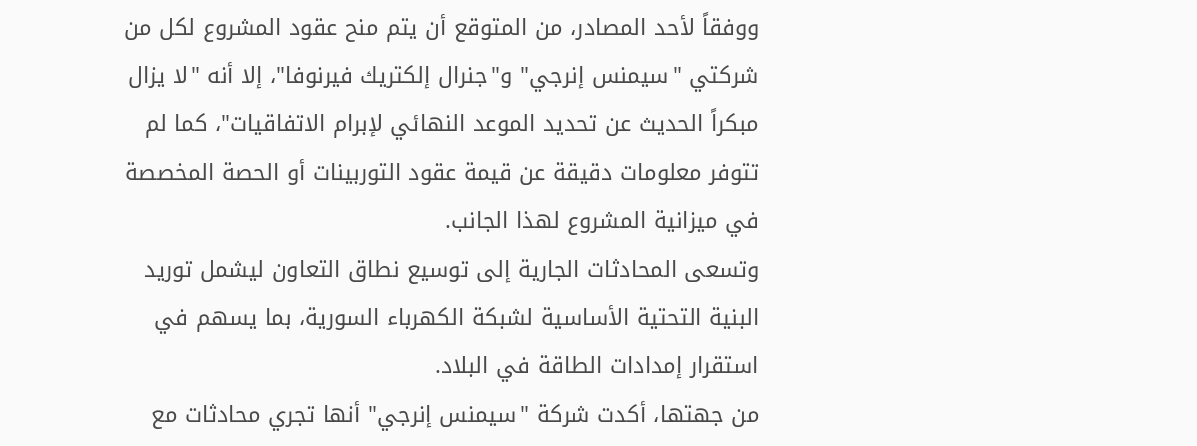ووفقاً لأحد المصادر، من المتوقع أن يتم منح عقود المشروع لكل من شركتي "سيمنس إنرجي" و"جنرال إلكتريك فيرنوفا"، إلا أنه "لا يزال مبكراً الحديث عن تحديد الموعد النهائي لإبرام الاتفاقيات"، كما لم تتوفر معلومات دقيقة عن قيمة عقود التوربينات أو الحصة المخصصة في ميزانية المشروع لهذا الجانب.
وتسعى المحادثات الجارية إلى توسيع نطاق التعاون ليشمل توريد البنية التحتية الأساسية لشبكة الكهرباء السورية، بما يسهم في استقرار إمدادات الطاقة في البلاد.
من جهتها، أكدت شركة "سيمنس إنرجي" أنها تجري محادثات مع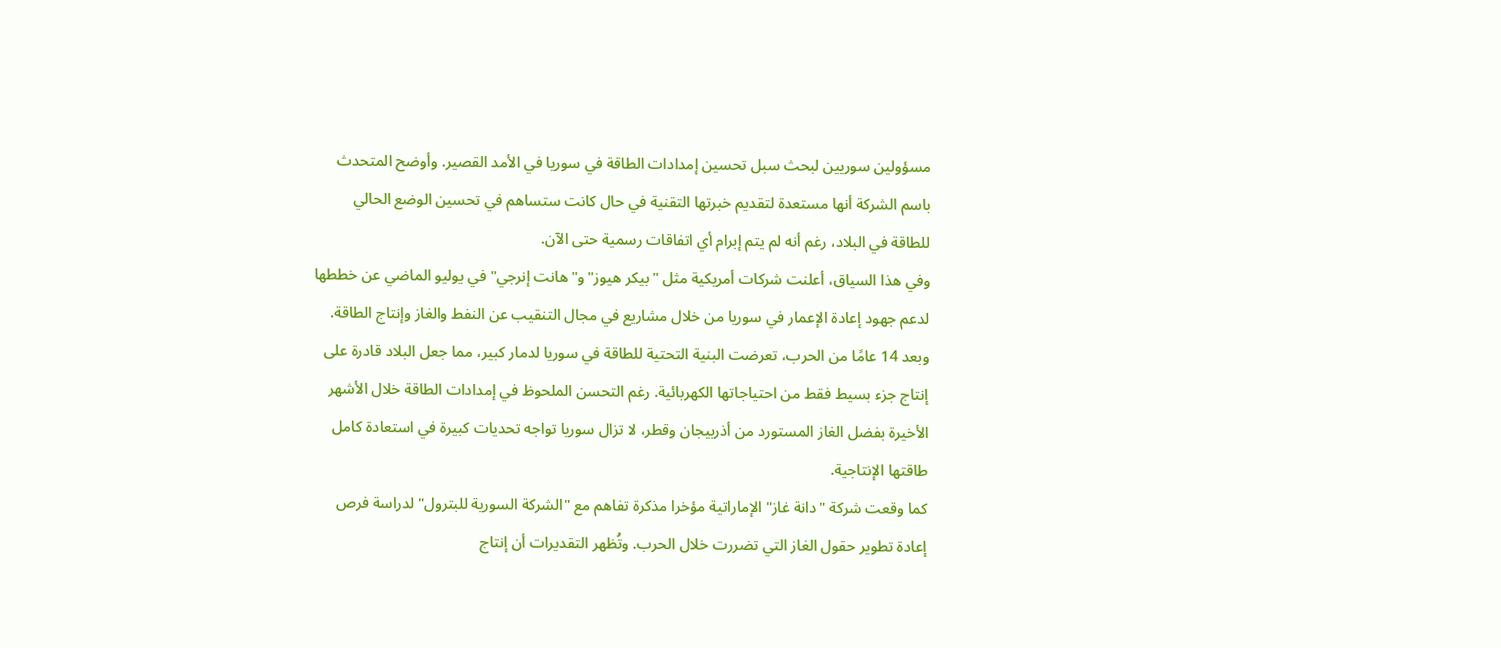مسؤولين سوريين لبحث سبل تحسين إمدادات الطاقة في سوريا في الأمد القصير. وأوضح المتحدث باسم الشركة أنها مستعدة لتقديم خبرتها التقنية في حال كانت ستساهم في تحسين الوضع الحالي للطاقة في البلاد، رغم أنه لم يتم إبرام أي اتفاقات رسمية حتى الآن.
وفي هذا السياق، أعلنت شركات أمريكية مثل "بيكر هيوز" و"هانت إنرجي" في يوليو الماضي عن خططها لدعم جهود إعادة الإعمار في سوريا من خلال مشاريع في مجال التنقيب عن النفط والغاز وإنتاج الطاقة.
وبعد 14 عامًا من الحرب، تعرضت البنية التحتية للطاقة في سوريا لدمار كبير، مما جعل البلاد قادرة على إنتاج جزء بسيط فقط من احتياجاتها الكهربائية. رغم التحسن الملحوظ في إمدادات الطاقة خلال الأشهر الأخيرة بفضل الغاز المستورد من أذربيجان وقطر، لا تزال سوريا تواجه تحديات كبيرة في استعادة كامل طاقتها الإنتاجية.
كما وقعت شركة "دانة غاز" الإماراتية مؤخرا مذكرة تفاهم مع "الشركة السورية للبترول" لدراسة فرص إعادة تطوير حقول الغاز التي تضررت خلال الحرب. وتُظهر التقديرات أن إنتاج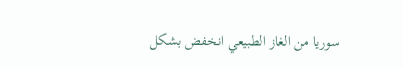سوريا من الغاز الطبيعي انخفض بشكل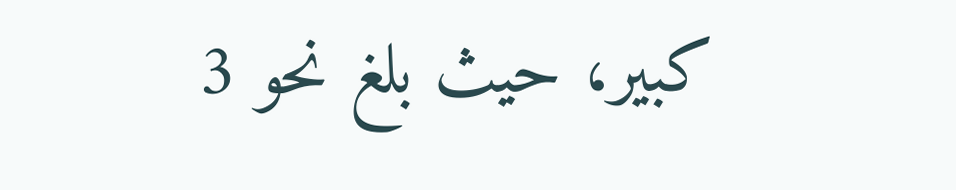كبير، حيث بلغ نحو 3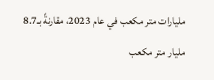مليارات متر مكعب في عام 2023، مقارنةً بـ8.7 مليار متر مكعب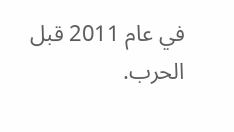في عام 2011 قبل الحرب.